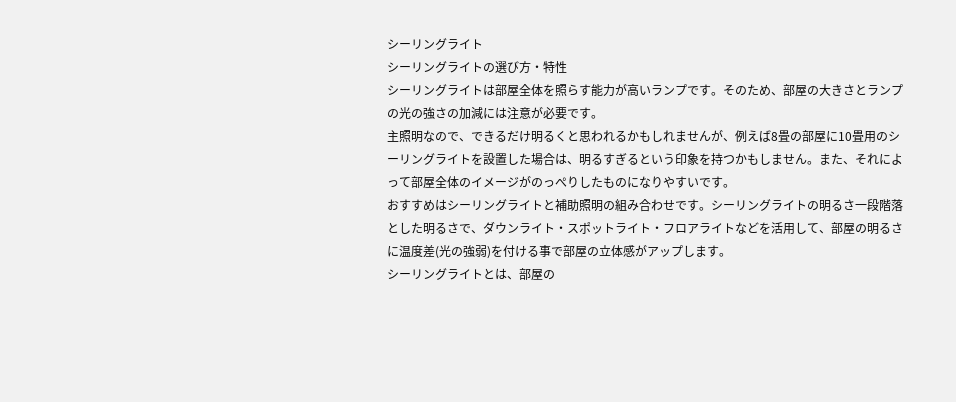シーリングライト
シーリングライトの選び方・特性
シーリングライトは部屋全体を照らす能力が高いランプです。そのため、部屋の大きさとランプの光の強さの加減には注意が必要です。
主照明なので、できるだけ明るくと思われるかもしれませんが、例えば8畳の部屋に10畳用のシーリングライトを設置した場合は、明るすぎるという印象を持つかもしません。また、それによって部屋全体のイメージがのっぺりしたものになりやすいです。
おすすめはシーリングライトと補助照明の組み合わせです。シーリングライトの明るさ一段階落とした明るさで、ダウンライト・スポットライト・フロアライトなどを活用して、部屋の明るさに温度差(光の強弱)を付ける事で部屋の立体感がアップします。
シーリングライトとは、部屋の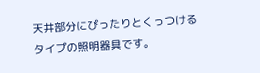天井部分にぴったりとくっつけるタイプの照明器具です。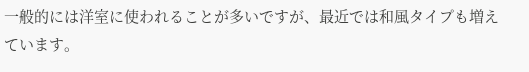一般的には洋室に使われることが多いですが、最近では和風タイプも増えています。